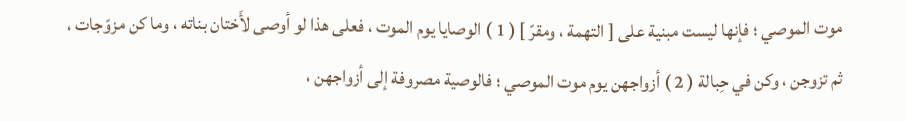موت الموصي ؛ فإنها ليست مبنية على [ التهمة ، ومقرّ ] ( 1 ) الوصايا يوم الموت ، فعلى هذا لو أوصى لأَختان بناته ، وما كن مزوّجات ، ثم تزوجن ، وكن في حِبالة ( 2 ) أزواجهن يوم موت الموصي ؛ فالوصية مصروفة إلى أزواجهن ،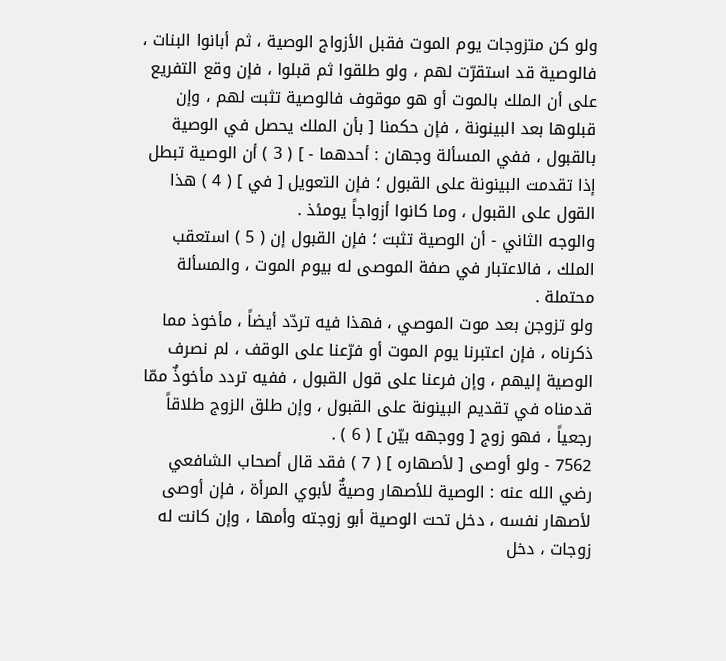ولو كن متزوجات يوم الموت فقبل الأزواج الوصية ، ثم أبانوا البنات ، فالوصية قد استقرّت لهم ، ولو طلقوا ثم قبلوا ، فإن وقع التفريع على أن الملك بالموت أو هو موقوف فالوصية تثبت لهم ، وإن قبلوها بعد البينونة ، فإن حكمنا [ بأن الملك يحصل في الوصية بالقبول ، ففي المسألة وجهان : أحدهما - ] ( 3 ) أن الوصية تبطل إذا تقدمت البينونة على القبول ؛ فإن التعويل [ في ] ( 4 ) هذا القول على القبول ، وما كانوا أزواجاً يومئذ .
والوجه الثاني - أن الوصية تثبت ؛ فإن القبول إن ( 5 ) استعقب الملك ، فالاعتبار في صفة الموصى له بيوم الموت ، والمسألة محتملة .
ولو تزوجن بعد موت الموصي ، فهذا فيه تردّد أيضاً ، مأخوذ مما ذكرناه ، فإن اعتبرنا يوم الموت أو فرّعنا على الوقف ، لم نصرف الوصية إليهم ، وإن فرعنا على قول القبول ، ففيه تردد مأخوذٌ ممّا قدمناه في تقديم البينونة على القبول ، وإن طلق الزوج طلاقاً رجعياً ، فهو زوج [ ووجهه بيّن ] ( 6 ) .
7562 - ولو أوصى [ لأصهاره ] ( 7 ) فقد قال أصحاب الشافعي رضي الله عنه : الوصية للأصهار وصيةٌ لأبوي المرأة ، فإن أوصى لأصهار نفسه ، دخل تحت الوصية أبو زوجته وأمها ، وإن كانت له زوجات ، دخل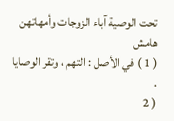تحت الوصية آباء الزوجات وأمهاتهن
هامش
( 1 ) في الأصل : التهم ، وتقر الوصايا .
( 2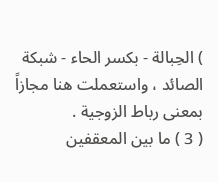) الحِبالة - بكسر الحاء - شبكة الصائد ، واستعملت هنا مجازاً بمعنى رباط الزوجية .
( 3 ) ما بين المعقفين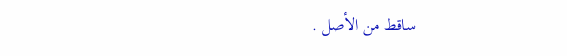ساقط من الأصل .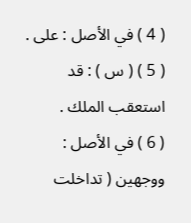( 4 ) في الأصل : على .
( 5 ) ( س ) : قد استعقب الملك .
( 6 ) في الأصل : ووجهين ( تداخلت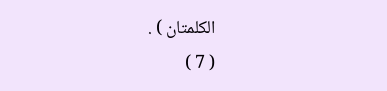الكلمتان ) .
( 7 )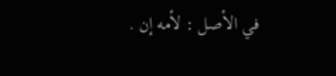في الأصل : لأمه إن .